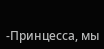-Принцесса, мы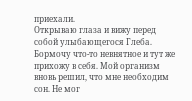приехали.
Открываю глаза и вижу перед собой улыбающегося Глеба. Бормочу что-то невнятное и тут же прихожу в себя. Мой организм вновь решил, что мне необходим сон. Не мог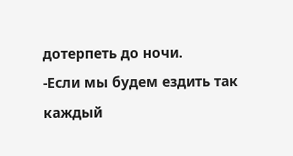дотерпеть до ночи.
-Если мы будем ездить так каждый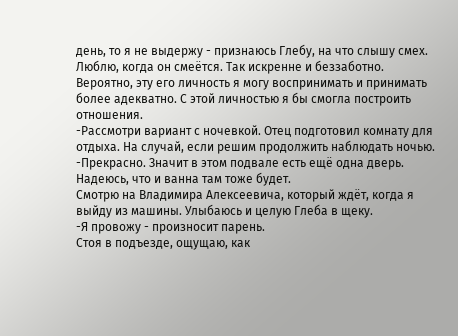день, то я не выдержу - признаюсь Глебу, на что слышу смех. Люблю, когда он смеётся. Так искренне и беззаботно. Вероятно, эту его личность я могу воспринимать и принимать более адекватно. С этой личностью я бы смогла построить отношения.
-Рассмотри вариант с ночевкой. Отец подготовил комнату для отдыха. На случай, если решим продолжить наблюдать ночью.
-Прекрасно. Значит в этом подвале есть ещё одна дверь. Надеюсь, что и ванна там тоже будет.
Смотрю на Владимира Алексеевича, который ждёт, когда я выйду из машины. Улыбаюсь и целую Глеба в щеку.
-Я провожу - произносит парень.
Стоя в подъезде, ощущаю, как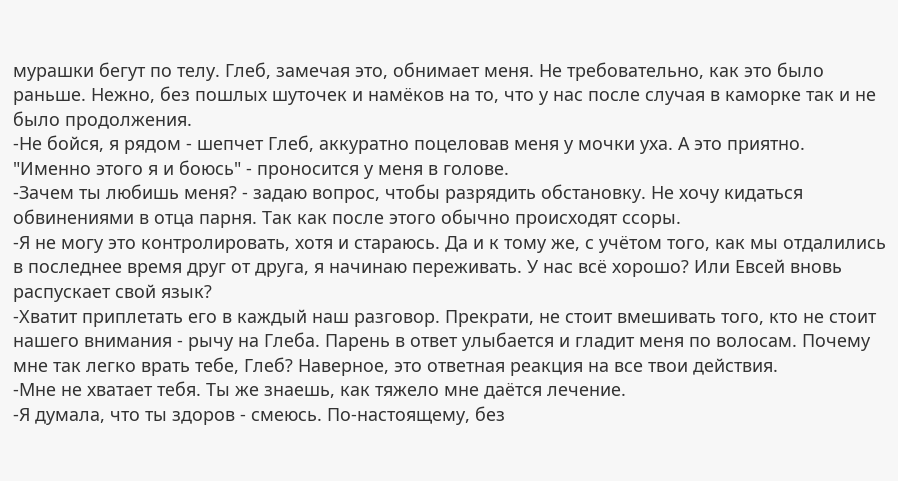мурашки бегут по телу. Глеб, замечая это, обнимает меня. Не требовательно, как это было раньше. Нежно, без пошлых шуточек и намёков на то, что у нас после случая в каморке так и не было продолжения.
-Не бойся, я рядом - шепчет Глеб, аккуратно поцеловав меня у мочки уха. А это приятно.
"Именно этого я и боюсь" - проносится у меня в голове.
-Зачем ты любишь меня? - задаю вопрос, чтобы разрядить обстановку. Не хочу кидаться обвинениями в отца парня. Так как после этого обычно происходят ссоры.
-Я не могу это контролировать, хотя и стараюсь. Да и к тому же, с учётом того, как мы отдалились в последнее время друг от друга, я начинаю переживать. У нас всё хорошо? Или Евсей вновь распускает свой язык?
-Хватит приплетать его в каждый наш разговор. Прекрати, не стоит вмешивать того, кто не стоит нашего внимания - рычу на Глеба. Парень в ответ улыбается и гладит меня по волосам. Почему мне так легко врать тебе, Глеб? Наверное, это ответная реакция на все твои действия.
-Мне не хватает тебя. Ты же знаешь, как тяжело мне даётся лечение.
-Я думала, что ты здоров - смеюсь. По-настоящему, без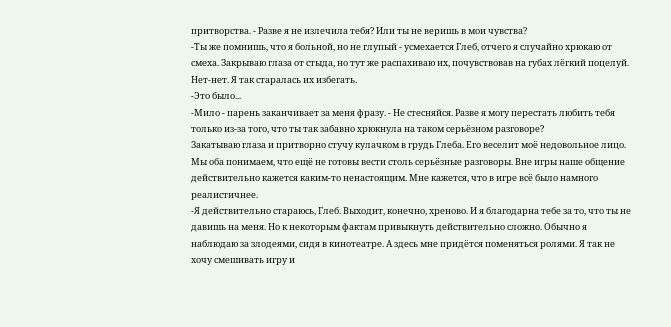притворства. - Разве я не излечила тебя? Или ты не веришь в мои чувства?
-Ты же помнишь, что я больной, но не глупый - усмехается Глеб, отчего я случайно хрюкаю от смеха. Закрываю глаза от стыда, но тут же распахиваю их, почувствовав на губах лёгкий поцелуй. Нет-нет. Я так старалась их избегать.
-Это было...
-Мило - парень заканчивает за меня фразу. - Не стесняйся. Разве я могу перестать любить тебя только из-за того, что ты так забавно хрюкнула на таком серьёзном разговоре?
Закатываю глаза и притворно стучу кулачком в грудь Глеба. Его веселит моё недовольное лицо. Мы оба понимаем, что ещё не готовы вести столь серьёзные разговоры. Вне игры наше общение действительно кажется каким-то ненастоящим. Мне кажется, что в игре всё было намного реалистичнее.
-Я действительно стараюсь, Глеб. Выходит, конечно, хреново. И я благодарна тебе за то, что ты не давишь на меня. Но к некоторым фактам привыкнуть действительно сложно. Обычно я наблюдаю за злодеями, сидя в кинотеатре. А здесь мне придётся поменяться ролями. Я так не хочу смешивать игру и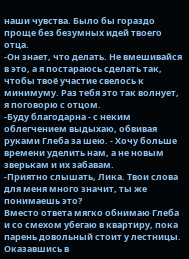наши чувства. Было бы гораздо проще без безумных идей твоего отца.
-Он знает, что делать. Не вмешивайся в это, а я постараюсь сделать так, чтобы твоё участие свелось к минимуму. Раз тебя это так волнует, я поговорю с отцом.
-Буду благодарна - с неким облегчением выдыхаю, обвивая руками Глеба за шею. - Хочу больше времени уделить нам, а не новым зверькам и их забавам.
-Приятно слышать, Лика. Твои слова для меня много значит, ты же понимаешь это?
Вместо ответа мягко обнимаю Глеба и со смехом убегаю в квартиру, пока парень довольный стоит у лестницы.
Оказавшись в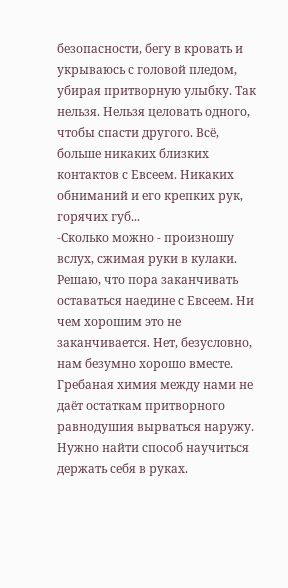безопасности, бегу в кровать и укрываюсь с головой пледом, убирая притворную улыбку. Так нельзя. Нельзя целовать одного, чтобы спасти другого. Всё, больше никаких близких контактов с Евсеем. Никаких обниманий и его крепких рук, горячих губ...
-Сколько можно - произношу вслух, сжимая руки в кулаки.
Решаю, что пора заканчивать оставаться наедине с Евсеем. Ни чем хорошим это не заканчивается. Нет, безусловно, нам безумно хорошо вместе. Гребаная химия между нами не даёт остаткам притворного равнодушия вырваться наружу. Нужно найти способ научиться держать себя в руках.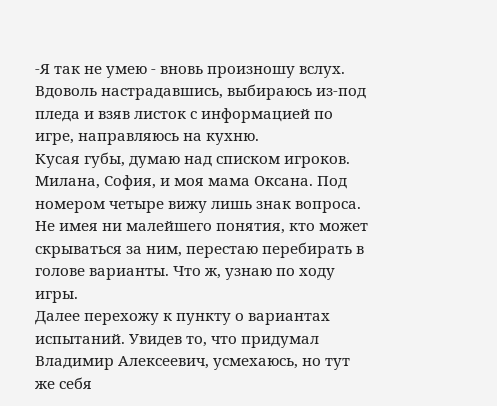-Я так не умею - вновь произношу вслух.
Вдоволь настрадавшись, выбираюсь из-под пледа и взяв листок с информацией по игре, направляюсь на кухню.
Кусая губы, думаю над списком игроков. Милана, София, и моя мама Оксана. Под номером четыре вижу лишь знак вопроса. Не имея ни малейшего понятия, кто может скрываться за ним, перестаю перебирать в голове варианты. Что ж, узнаю по ходу игры.
Далее перехожу к пункту о вариантах испытаний. Увидев то, что придумал Владимир Алексеевич, усмехаюсь, но тут же себя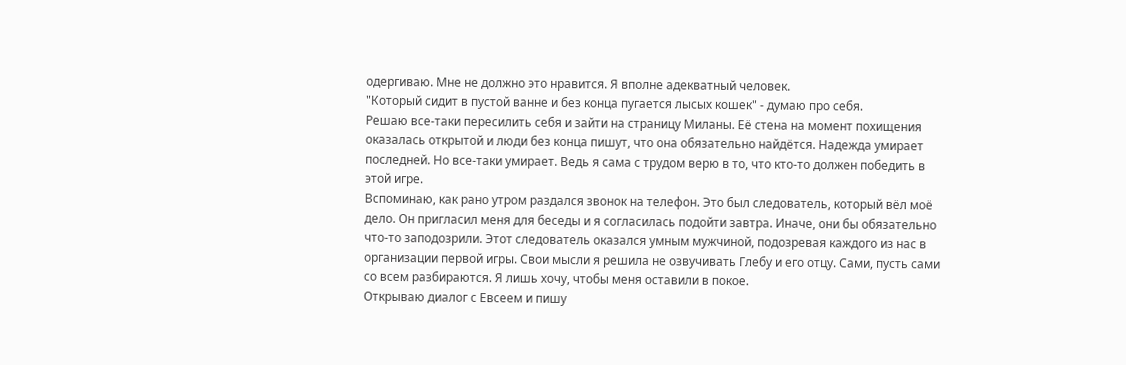одергиваю. Мне не должно это нравится. Я вполне адекватный человек.
"Который сидит в пустой ванне и без конца пугается лысых кошек" - думаю про себя.
Решаю все-таки пересилить себя и зайти на страницу Миланы. Её стена на момент похищения оказалась открытой и люди без конца пишут, что она обязательно найдётся. Надежда умирает последней. Но все-таки умирает. Ведь я сама с трудом верю в то, что кто-то должен победить в этой игре.
Вспоминаю, как рано утром раздался звонок на телефон. Это был следователь, который вёл моё дело. Он пригласил меня для беседы и я согласилась подойти завтра. Иначе, они бы обязательно что-то заподозрили. Этот следователь оказался умным мужчиной, подозревая каждого из нас в организации первой игры. Свои мысли я решила не озвучивать Глебу и его отцу. Сами, пусть сами со всем разбираются. Я лишь хочу, чтобы меня оставили в покое.
Открываю диалог с Евсеем и пишу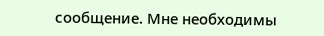сообщение. Мне необходимы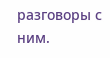разговоры с ним.